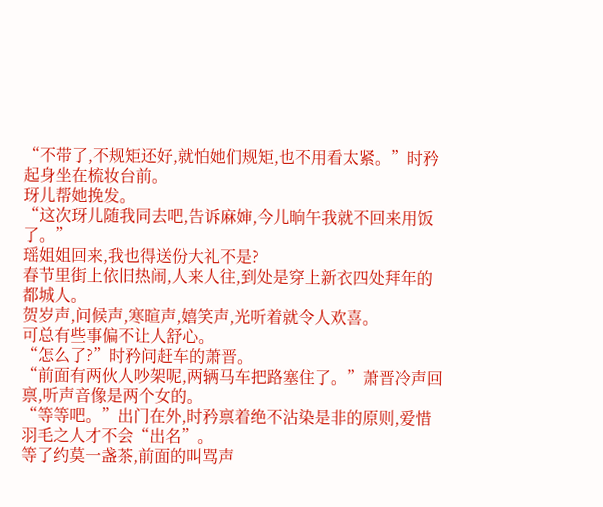“不带了,不规矩还好,就怕她们规矩,也不用看太紧。”时矜起身坐在梳妆台前。
玡儿帮她挽发。
“这次玡儿随我同去吧,告诉麻婶,今儿晌午我就不回来用饭了。”
瑶姐姐回来,我也得送份大礼不是?
春节里街上依旧热闹,人来人往,到处是穿上新衣四处拜年的都城人。
贺岁声,问候声,寒暄声,嬉笑声,光听着就令人欢喜。
可总有些事偏不让人舒心。
“怎么了?”时矜问赶车的萧晋。
“前面有两伙人吵架呢,两辆马车把路塞住了。”萧晋冷声回禀,听声音像是两个女的。
“等等吧。”出门在外,时矜禀着绝不沾染是非的原则,爱惜羽毛之人才不会“出名”。
等了约莫一盏茶,前面的叫骂声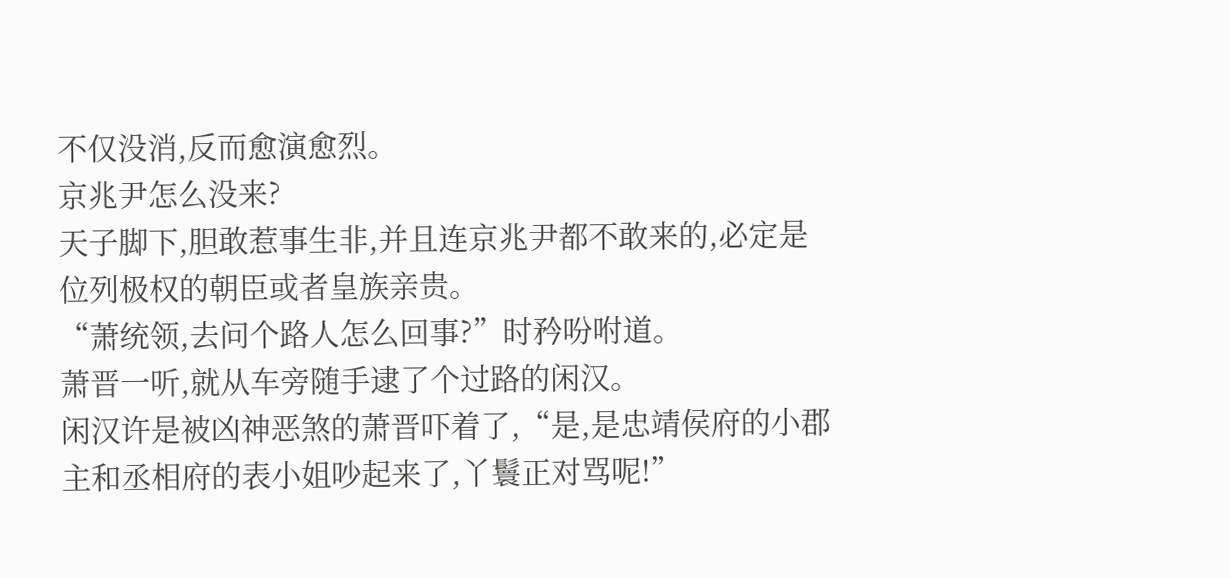不仅没消,反而愈演愈烈。
京兆尹怎么没来?
天子脚下,胆敢惹事生非,并且连京兆尹都不敢来的,必定是位列极权的朝臣或者皇族亲贵。
“萧统领,去问个路人怎么回事?”时矜吩咐道。
萧晋一听,就从车旁随手逮了个过路的闲汉。
闲汉许是被凶神恶煞的萧晋吓着了,“是,是忠靖侯府的小郡主和丞相府的表小姐吵起来了,丫鬟正对骂呢!”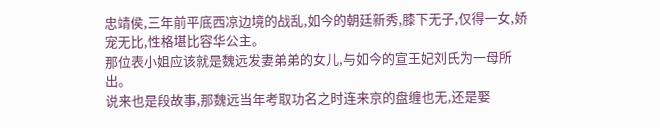忠靖侯,三年前平底西凉边境的战乱,如今的朝廷新秀,膝下无子,仅得一女,娇宠无比,性格堪比容华公主。
那位表小姐应该就是魏远发妻弟弟的女儿,与如今的宣王妃刘氏为一母所出。
说来也是段故事,那魏远当年考取功名之时连来京的盘缠也无,还是娶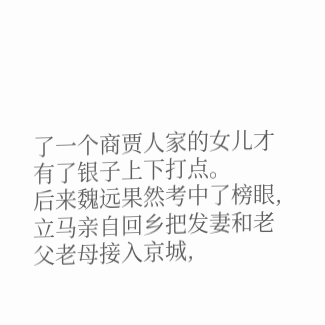了一个商贾人家的女儿才有了银子上下打点。
后来魏远果然考中了榜眼,立马亲自回乡把发妻和老父老母接入京城,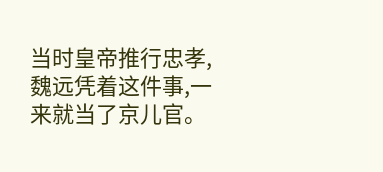当时皇帝推行忠孝,魏远凭着这件事,一来就当了京儿官。